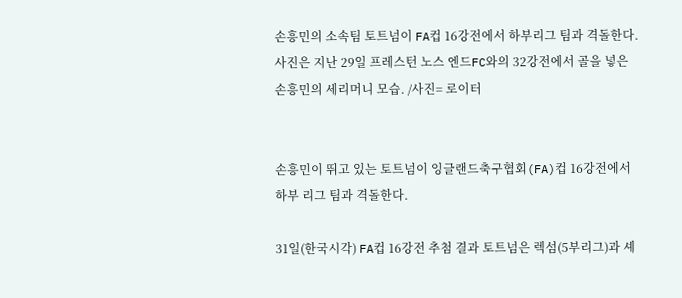손흥민의 소속팀 토트넘이 FA컵 16강전에서 하부리그 팀과 격돌한다. 사진은 지난 29일 프레스턴 노스 엔드FC와의 32강전에서 골을 넣은 손흥민의 세리머니 모습. /사진= 로이터


손흥민이 뛰고 있는 토트넘이 잉글랜드축구협회(FA)컵 16강전에서 하부 리그 팀과 격돌한다.

31일(한국시각) FA컵 16강전 추첨 결과 토트넘은 렉섬(5부리그)과 셰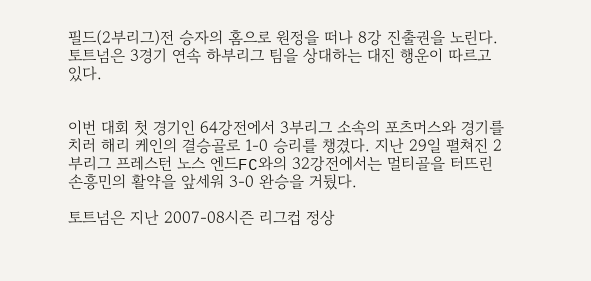필드(2부리그)전 승자의 홈으로 원정을 떠나 8강 진출권을 노린다.
토트넘은 3경기 연속 하부리그 팀을 상대하는 대진 행운이 따르고 있다.


이번 대회 첫 경기인 64강전에서 3부리그 소속의 포츠머스와 경기를 치러 해리 케인의 결승골로 1-0 승리를 챙겼다. 지난 29일 펼쳐진 2부리그 프레스턴 노스 엔드FC와의 32강전에서는 멀티골을 터뜨린 손흥민의 활약을 앞세워 3-0 완승을 거뒀다.

토트넘은 지난 2007-08시즌 리그컵 정상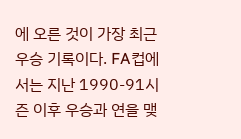에 오른 것이 가장 최근 우승 기록이다. FA컵에서는 지난 1990-91시즌 이후 우승과 연을 맺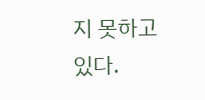지 못하고 있다.